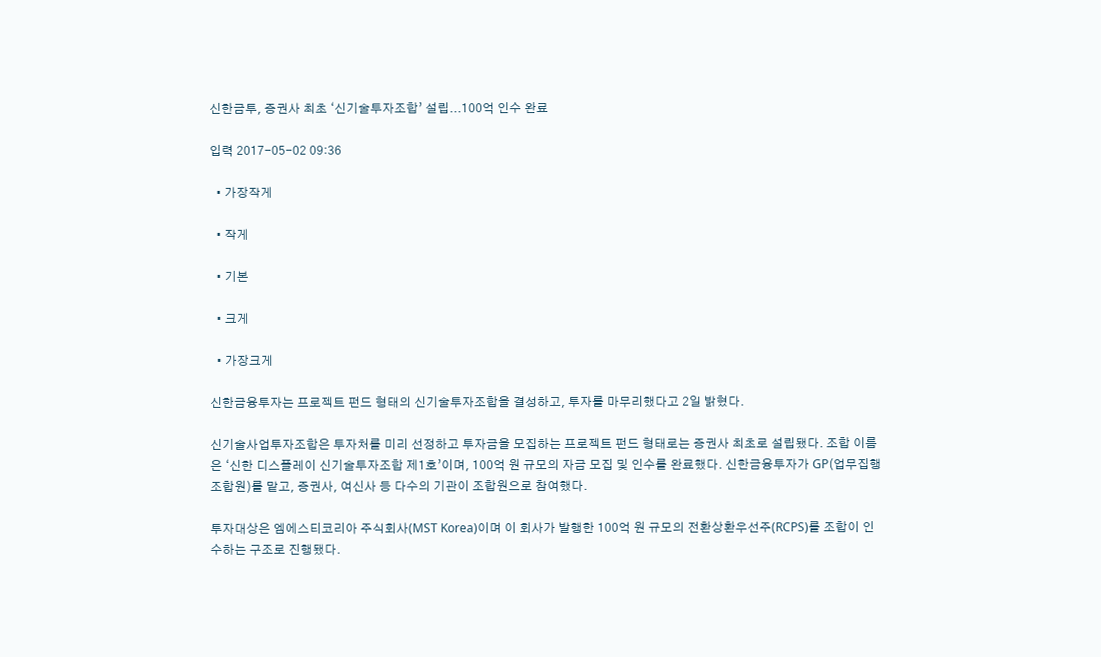신한금투, 증권사 최초 ‘신기술투자조합’ 설립...100억 인수 완료

입력 2017-05-02 09:36

  • 가장작게

  • 작게

  • 기본

  • 크게

  • 가장크게

신한금융투자는 프로젝트 펀드 형태의 신기술투자조합을 결성하고, 투자를 마무리했다고 2일 밝혔다.

신기술사업투자조합은 투자처를 미리 선정하고 투자금을 모집하는 프로젝트 펀드 형태로는 증권사 최초로 설립됐다. 조합 이름은 ‘신한 디스플레이 신기술투자조합 제1호’이며, 100억 원 규모의 자금 모집 및 인수를 완료했다. 신한금융투자가 GP(업무집행조합원)를 맡고, 증권사, 여신사 등 다수의 기관이 조합원으로 참여했다.

투자대상은 엠에스티코리아 주식회사(MST Korea)이며 이 회사가 발행한 100억 원 규모의 전환상환우선주(RCPS)를 조합이 인수하는 구조로 진행됐다.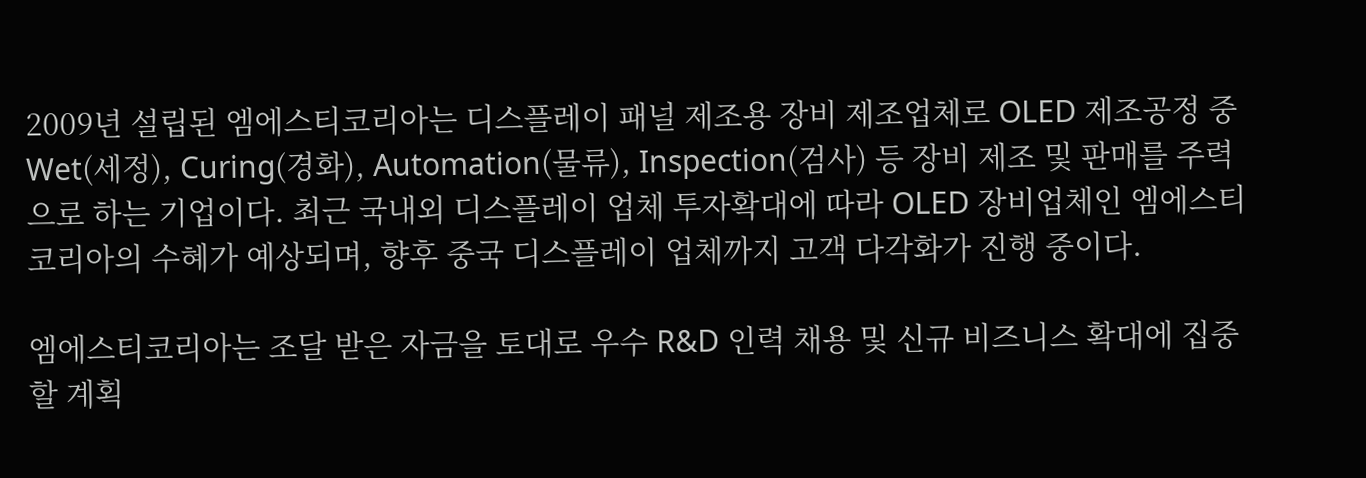2009년 설립된 엠에스티코리아는 디스플레이 패널 제조용 장비 제조업체로 OLED 제조공정 중 Wet(세정), Curing(경화), Automation(물류), Inspection(검사) 등 장비 제조 및 판매를 주력으로 하는 기업이다. 최근 국내외 디스플레이 업체 투자확대에 따라 OLED 장비업체인 엠에스티코리아의 수혜가 예상되며, 향후 중국 디스플레이 업체까지 고객 다각화가 진행 중이다.

엠에스티코리아는 조달 받은 자금을 토대로 우수 R&D 인력 채용 및 신규 비즈니스 확대에 집중할 계획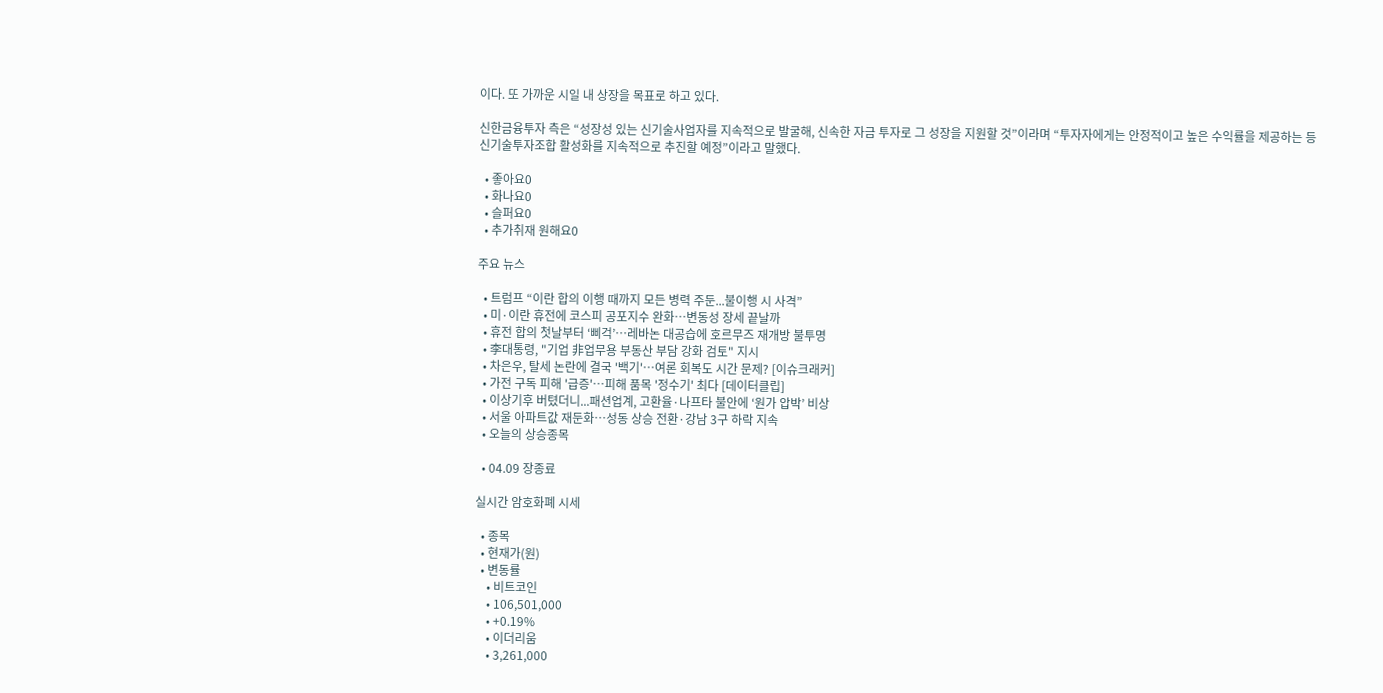이다. 또 가까운 시일 내 상장을 목표로 하고 있다.

신한금융투자 측은 “성장성 있는 신기술사업자를 지속적으로 발굴해, 신속한 자금 투자로 그 성장을 지원할 것”이라며 “투자자에게는 안정적이고 높은 수익률을 제공하는 등 신기술투자조합 활성화를 지속적으로 추진할 예정”이라고 말했다.

  • 좋아요0
  • 화나요0
  • 슬퍼요0
  • 추가취재 원해요0

주요 뉴스

  • 트럼프 “이란 합의 이행 때까지 모든 병력 주둔...불이행 시 사격”
  • 미·이란 휴전에 코스피 공포지수 완화…변동성 장세 끝날까
  • 휴전 합의 첫날부터 ‘삐걱’…레바논 대공습에 호르무즈 재개방 불투명
  • 李대통령, "기업 非업무용 부동산 부담 강화 검토" 지시
  • 차은우, 탈세 논란에 결국 '백기'⋯여론 회복도 시간 문제? [이슈크래커]
  • 가전 구독 피해 '급증'…피해 품목 '정수기' 최다 [데이터클립]
  • 이상기후 버텼더니...패션업계, 고환율·나프타 불안에 ‘원가 압박’ 비상
  • 서울 아파트값 재둔화⋯성동 상승 전환·강남 3구 하락 지속
  • 오늘의 상승종목

  • 04.09 장종료

실시간 암호화폐 시세

  • 종목
  • 현재가(원)
  • 변동률
    • 비트코인
    • 106,501,000
    • +0.19%
    • 이더리움
    • 3,261,000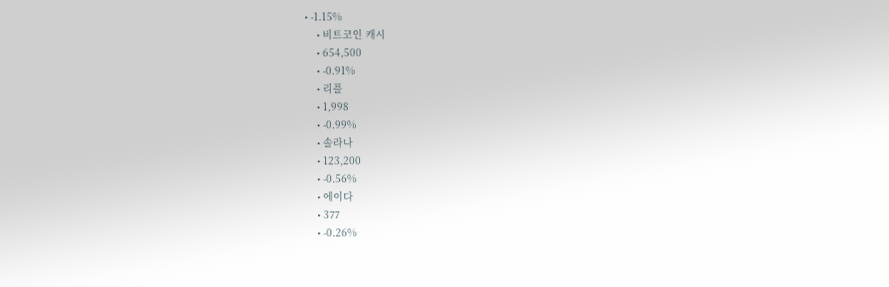• -1.15%
    • 비트코인 캐시
    • 654,500
    • -0.91%
    • 리플
    • 1,998
    • -0.99%
    • 솔라나
    • 123,200
    • -0.56%
    • 에이다
    • 377
    • -0.26%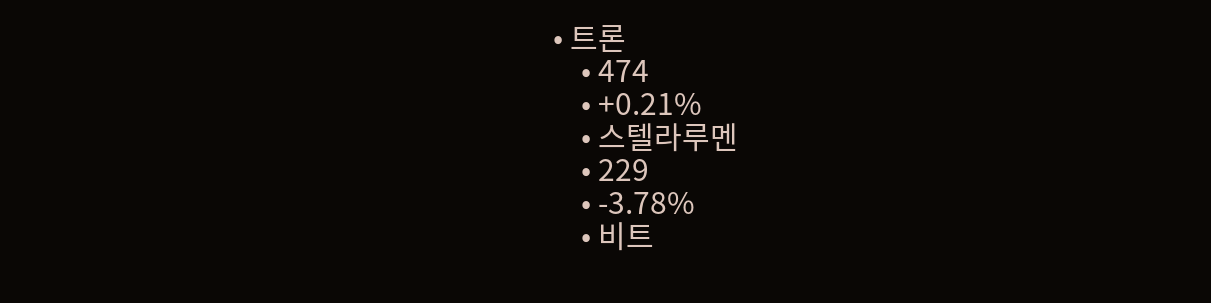• 트론
    • 474
    • +0.21%
    • 스텔라루멘
    • 229
    • -3.78%
    • 비트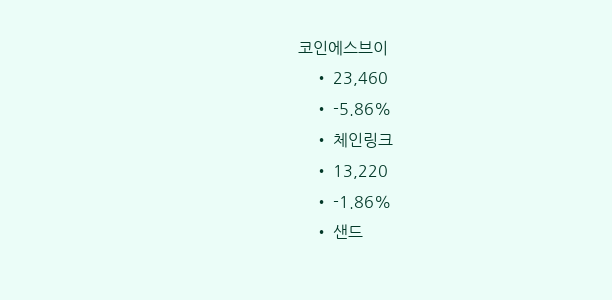코인에스브이
    • 23,460
    • -5.86%
    • 체인링크
    • 13,220
    • -1.86%
    • 샌드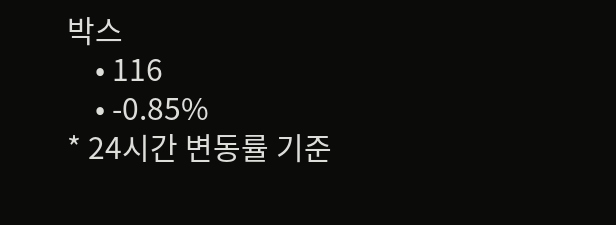박스
    • 116
    • -0.85%
* 24시간 변동률 기준